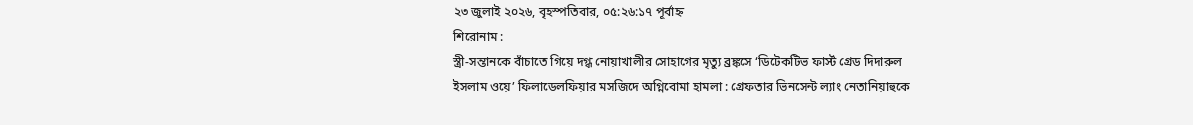২৩ জুলাই ২০২৬, বৃহস্পতিবার, ০৫:২৬:১৭ পূর্বাহ্ন
শিরোনাম :
স্ত্রী-সন্তানকে বাঁচাতে গিয়ে দগ্ধ নোয়াখালীর সোহাগের মৃত্যু ব্রঙ্কসে ‘ডিটেকটিভ ফার্স্ট গ্রেড দিদারুল ইসলাম ওয়ে’ ফিলাডেলফিয়ার মসজিদে অগ্নিবোমা হামলা : গ্রেফতার ভিনসেন্ট ল্যাং নেতানিয়াহুকে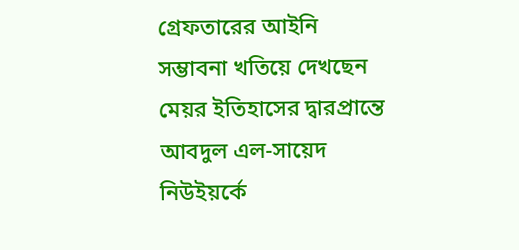গ্রেফতারের আইনি সম্ভাবনা খতিয়ে দেখছেন মেয়র ইতিহাসের দ্বারপ্রান্তে আবদুল এল-সায়েদ নিউইয়র্কে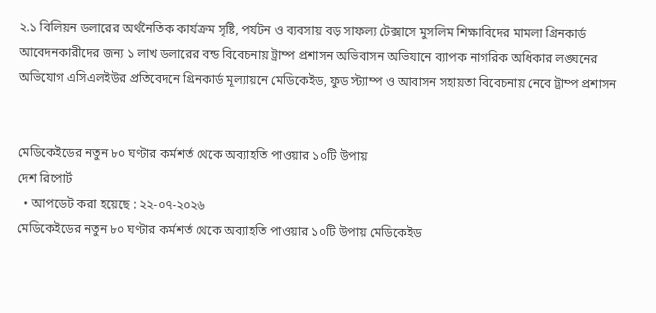২.১ বিলিয়ন ডলারের অর্থনৈতিক কার্যক্রম সৃষ্টি, পর্যটন ও ব্যবসায় বড় সাফল্য টেক্সাসে মুসলিম শিক্ষাবিদের মামলা গ্রিনকার্ড আবেদনকারীদের জন্য ১ লাখ ডলারের বন্ড বিবেচনায় ট্রাম্প প্রশাসন অভিবাসন অভিযানে ব্যাপক নাগরিক অধিকার লঙ্ঘনের অভিযোগ এসিএলইউর প্রতিবেদনে গ্রিনকার্ড মূল্যায়নে মেডিকেইড, ফুড স্ট্যাম্প ও আবাসন সহায়তা বিবেচনায় নেবে ট্রাম্প প্রশাসন


মেডিকেইডের নতুন ৮০ ঘণ্টার কর্মশর্ত থেকে অব্যাহতি পাওয়ার ১০টি উপায়
দেশ রিপোর্ট
  • আপডেট করা হয়েছে : ২২-০৭-২০২৬
মেডিকেইডের নতুন ৮০ ঘণ্টার কর্মশর্ত থেকে অব্যাহতি পাওয়ার ১০টি উপায় মেডিকেইড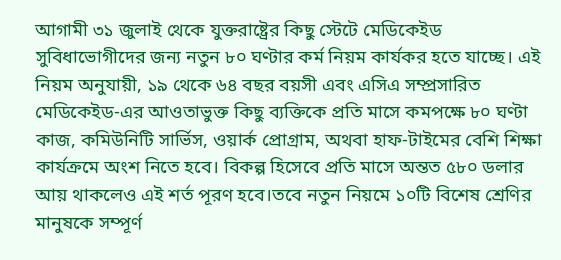আগামী ৩১ জুলাই থেকে যুক্তরাষ্ট্রের কিছু স্টেটে মেডিকেইড সুবিধাভোগীদের জন্য নতুন ৮০ ঘণ্টার কর্ম নিয়ম কার্যকর হতে যাচ্ছে। এই নিয়ম অনুযায়ী, ১৯ থেকে ৬৪ বছর বয়সী এবং এসিএ সম্প্রসারিত মেডিকেইড-এর আওতাভুক্ত কিছু ব্যক্তিকে প্রতি মাসে কমপক্ষে ৮০ ঘণ্টা কাজ, কমিউনিটি সার্ভিস, ওয়ার্ক প্রোগ্রাম, অথবা হাফ-টাইমের বেশি শিক্ষা কার্যক্রমে অংশ নিতে হবে। বিকল্প হিসেবে প্রতি মাসে অন্তত ৫৮০ ডলার আয় থাকলেও এই শর্ত পূরণ হবে।তবে নতুন নিয়মে ১০টি বিশেষ শ্রেণির মানুষকে সম্পূর্ণ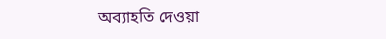অব্যাহতি দেওয়া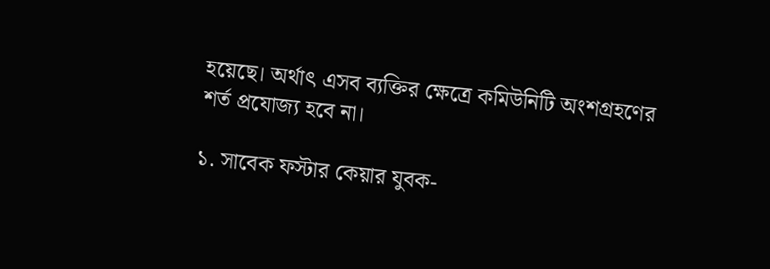হয়েছে। অর্থাৎ এসব ব্যক্তির ক্ষেত্রে কমিউনিটি অংশগ্রহণের শর্ত প্রযোজ্য হবে না।

১. সাবেক ফস্টার কেয়ার যুবক-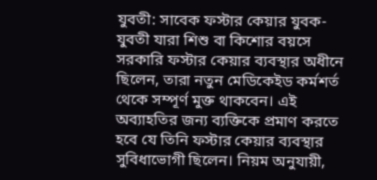যুবতী: সাবেক ফস্টার কেয়ার যুবক-যুবতী যারা শিশু বা কিশোর বয়সে সরকারি ফস্টার কেয়ার ব্যবস্থার অধীনে ছিলেন, তারা নতুন মেডিকেইড কর্মশর্ত থেকে সম্পূর্ণ মুক্ত থাকবেন। এই অব্যাহতির জন্য ব্যক্তিকে প্রমাণ করতে হবে যে তিনি ফস্টার কেয়ার ব্যবস্থার সুবিধাভোগী ছিলেন। নিয়ম অনুযায়ী,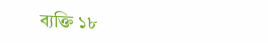ব্যক্তি ১৮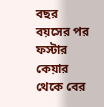বছর বয়সের পর ফস্টার কেয়ার থেকে বের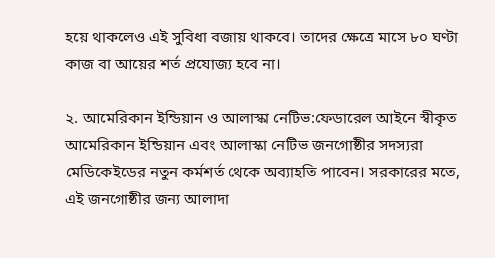হয়ে থাকলেও এই সুবিধা বজায় থাকবে। তাদের ক্ষেত্রে মাসে ৮০ ঘণ্টা কাজ বা আয়ের শর্ত প্রযোজ্য হবে না।

২. আমেরিকান ইন্ডিয়ান ও আলাস্কা নেটিভ:ফেডারেল আইনে স্বীকৃত আমেরিকান ইন্ডিয়ান এবং আলাস্কা নেটিভ জনগোষ্ঠীর সদস্যরা মেডিকেইডের নতুন কর্মশর্ত থেকে অব্যাহতি পাবেন। সরকারের মতে, এই জনগোষ্ঠীর জন্য আলাদা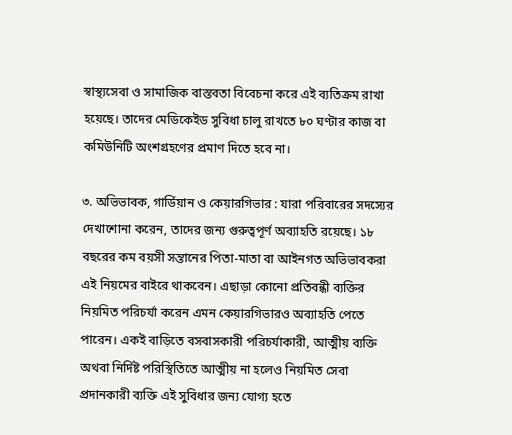স্বাস্থ্যসেবা ও সামাজিক বাস্তবতা বিবেচনা করে এই ব্যতিক্রম রাখা হয়েছে। তাদের মেডিকেইড সুবিধা চালু রাখতে ৮০ ঘণ্টার কাজ বা কমিউনিটি অংশগ্রহণের প্রমাণ দিতে হবে না।

৩. অভিভাবক, গার্ডিয়ান ও কেয়ারগিভার : যারা পরিবারের সদস্যের দেখাশোনা করেন, তাদের জন্য গুরুত্বপূর্ণ অব্যাহতি রয়েছে। ১৮ বছরের কম বয়সী সন্তানের পিতা-মাতা বা আইনগত অভিভাবকরা এই নিয়মের বাইরে থাকবেন। এছাড়া কোনো প্রতিবন্ধী ব্যক্তির নিয়মিত পরিচর্যা করেন এমন কেয়ারগিভারও অব্যাহতি পেতে পারেন। একই বাড়িতে বসবাসকারী পরিচর্যাকারী, আত্মীয় ব্যক্তি অথবা নির্দিষ্ট পরিস্থিতিতে আত্মীয় না হলেও নিয়মিত সেবা প্রদানকারী ব্যক্তি এই সুবিধার জন্য যোগ্য হতে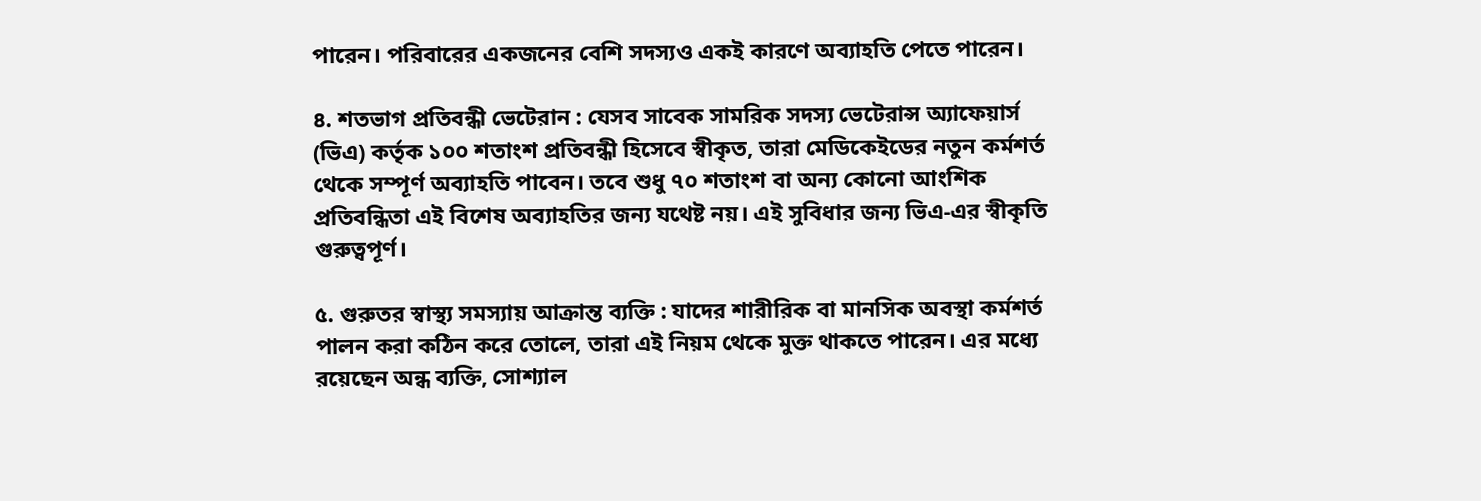পারেন। পরিবারের একজনের বেশি সদস্যও একই কারণে অব্যাহতি পেতে পারেন।

৪. শতভাগ প্রতিবন্ধী ভেটেরান : যেসব সাবেক সামরিক সদস্য ভেটেরান্স অ্যাফেয়ার্স (ভিএ) কর্তৃক ১০০ শতাংশ প্রতিবন্ধী হিসেবে স্বীকৃত, তারা মেডিকেইডের নতুন কর্মশর্ত থেকে সম্পূর্ণ অব্যাহতি পাবেন। তবে শুধু ৭০ শতাংশ বা অন্য কোনো আংশিক প্রতিবন্ধিতা এই বিশেষ অব্যাহতির জন্য যথেষ্ট নয়। এই সুবিধার জন্য ভিএ-এর স্বীকৃতি গুরুত্বপূর্ণ।

৫. গুরুতর স্বাস্থ্য সমস্যায় আক্রান্ত ব্যক্তি : যাদের শারীরিক বা মানসিক অবস্থা কর্মশর্ত পালন করা কঠিন করে তোলে, তারা এই নিয়ম থেকে মুক্ত থাকতে পারেন। এর মধ্যে রয়েছেন অন্ধ ব্যক্তি, সোশ্যাল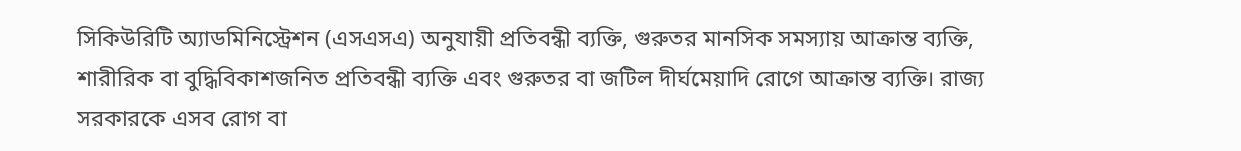সিকিউরিটি অ্যাডমিনিস্ট্রেশন (এসএসএ) অনুযায়ী প্রতিবন্ধী ব্যক্তি, গুরুতর মানসিক সমস্যায় আক্রান্ত ব্যক্তি, শারীরিক বা বুদ্ধিবিকাশজনিত প্রতিবন্ধী ব্যক্তি এবং গুরুতর বা জটিল দীর্ঘমেয়াদি রোগে আক্রান্ত ব্যক্তি। রাজ্য সরকারকে এসব রোগ বা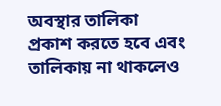অবস্থার তালিকা প্রকাশ করতে হবে এবং তালিকায় না থাকলেও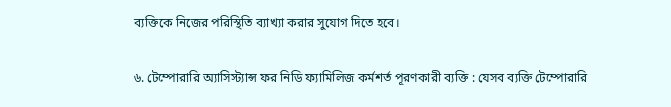ব্যক্তিকে নিজের পরিস্থিতি ব্যাখ্যা করার সুযোগ দিতে হবে।

৬. টেম্পোরারি অ্যাসিস্ট্যান্স ফর নিডি ফ্যামিলিজ কর্মশর্ত পূরণকারী ব্যক্তি : যেসব ব্যক্তি টেম্পোরারি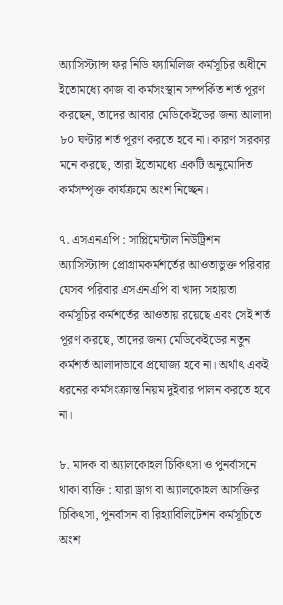অ্যাসিস্ট্যান্স ফর নিডি ফ্যামিলিজ কর্মসূচির অধীনে ইতোমধ্যে কাজ বা কর্মসংস্থান সম্পর্কিত শর্ত পূরণ করছেন, তাদের আবার মেডিকেইডের জন্য আলাদা ৮০ ঘণ্টার শর্ত পূরণ করতে হবে না। কারণ সরকার মনে করছে, তারা ইতোমধ্যে একটি অনুমোদিত কর্মসম্পৃক্ত কার্যক্রমে অংশ নিচ্ছেন।

৭. এসএনএপি : সাপ্লিমেন্টাল নিউট্রিশন অ্যাসিস্ট্যান্স প্রোগ্রামকর্মশর্তের আওতাভুক্ত পরিবার যেসব পরিবার এসএনএপি বা খাদ্য সহায়তা কর্মসূচির কর্মশর্তের আওতায় রয়েছে এবং সেই শর্ত পূরণ করছে, তাদের জন্য মেডিকেইডের নতুন কর্মশর্ত আলাদাভাবে প্রযোজ্য হবে না। অর্থাৎ একই ধরনের কর্মসংক্রান্ত নিয়ম দুইবার পালন করতে হবে না।

৮. মাদক বা অ্যালকোহল চিকিৎসা ও পুনর্বাসনে থাকা ব্যক্তি : যারা ড্রাগ বা অ্যালকোহল আসক্তির চিকিৎসা, পুনর্বাসন বা রিহ্যাবিলিটেশন কর্মসূচিতে অংশ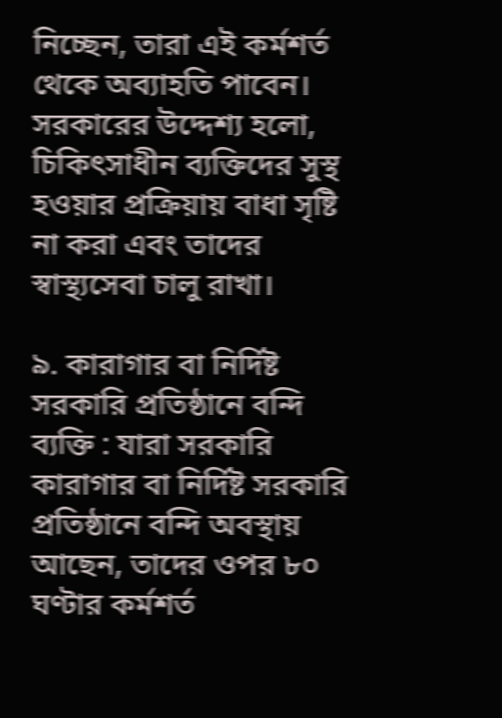নিচ্ছেন, তারা এই কর্মশর্ত থেকে অব্যাহতি পাবেন। সরকারের উদ্দেশ্য হলো, চিকিৎসাধীন ব্যক্তিদের সুস্থ হওয়ার প্রক্রিয়ায় বাধা সৃষ্টি না করা এবং তাদের স্বাস্থ্যসেবা চালু রাখা।

৯. কারাগার বা নির্দিষ্ট সরকারি প্রতিষ্ঠানে বন্দি ব্যক্তি : যারা সরকারি কারাগার বা নির্দিষ্ট সরকারি প্রতিষ্ঠানে বন্দি অবস্থায় আছেন, তাদের ওপর ৮০ ঘণ্টার কর্মশর্ত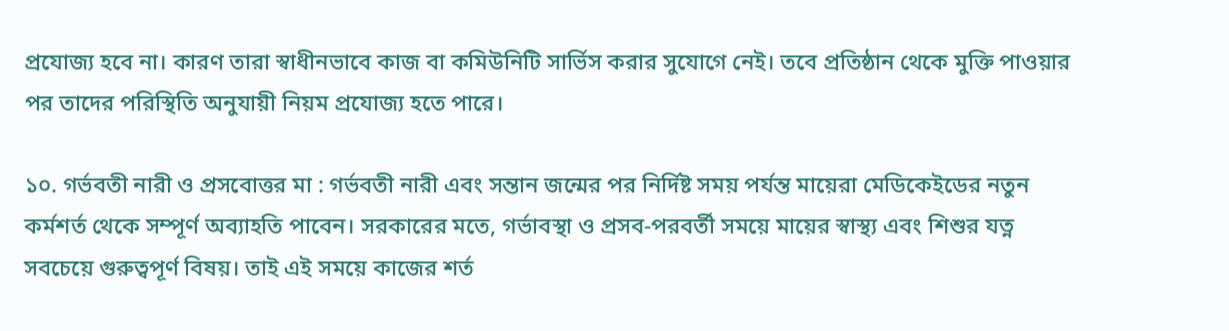প্রযোজ্য হবে না। কারণ তারা স্বাধীনভাবে কাজ বা কমিউনিটি সার্ভিস করার সুযোগে নেই। তবে প্রতিষ্ঠান থেকে মুক্তি পাওয়ার পর তাদের পরিস্থিতি অনুযায়ী নিয়ম প্রযোজ্য হতে পারে।

১০. গর্ভবতী নারী ও প্রসবোত্তর মা : গর্ভবতী নারী এবং সন্তান জন্মের পর নির্দিষ্ট সময় পর্যন্ত মায়েরা মেডিকেইডের নতুন কর্মশর্ত থেকে সম্পূর্ণ অব্যাহতি পাবেন। সরকারের মতে, গর্ভাবস্থা ও প্রসব-পরবর্তী সময়ে মায়ের স্বাস্থ্য এবং শিশুর যত্ন সবচেয়ে গুরুত্বপূর্ণ বিষয়। তাই এই সময়ে কাজের শর্ত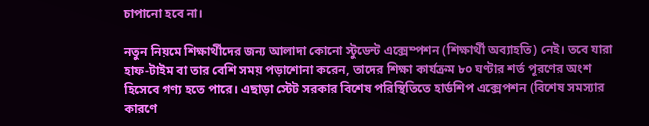চাপানো হবে না।

নতুন নিয়মে শিক্ষার্থীদের জন্য আলাদা কোনো স্টুডেন্ট এক্সেম্পশন (শিক্ষার্থী অব্যাহতি) নেই। তবে যারা হাফ-টাইম বা তার বেশি সময় পড়াশোনা করেন, তাদের শিক্ষা কার্যক্রম ৮০ ঘণ্টার শর্ত পূরণের অংশ হিসেবে গণ্য হতে পারে। এছাড়া স্টেট সরকার বিশেষ পরিস্থিতিতে হার্ডশিপ এক্সেপশন (বিশেষ সমস্যার কারণে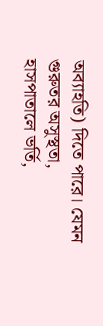অব্যাহতি) দিতে পারে। যেমন গুরুতর অসুস্থতা, হাসপাতালে ভর্তি,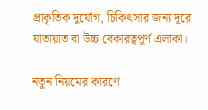প্রাকৃতিক দুর্যোগ, চিকিৎসার জন্য দূরে যাতায়াত বা উচ্চ বেকারত্বপূর্ণ এলাকা।

নতুন নিয়মের কারণে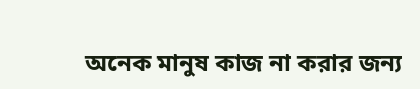অনেক মানুষ কাজ না করার জন্য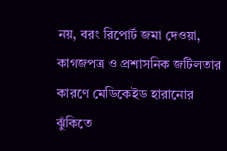নয়, বরং রিপোর্ট জমা দেওয়া, কাগজপত্র ও প্রশাসনিক জটিলতার কারণে মেডিকেইড হারানোর ঝুঁকিতে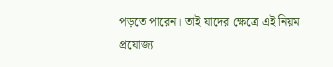পড়তে পারেন। তাই যাদের ক্ষেত্রে এই নিয়ম প্রযোজ্য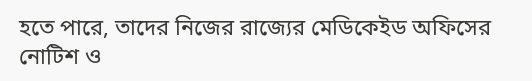হতে পারে, তাদের নিজের রাজ্যের মেডিকেইড অফিসের নোটিশ ও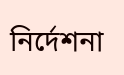নির্দেশনা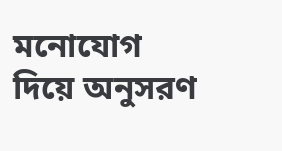মনোযোগ দিয়ে অনুসরণ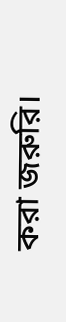করা জরুরি।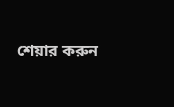শেয়ার করুন